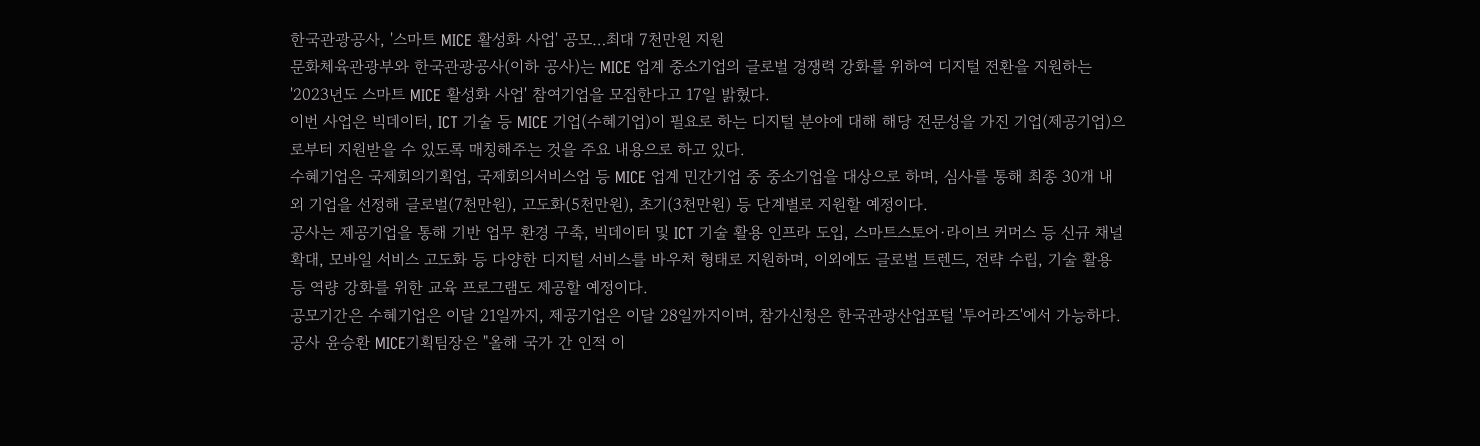한국관광공사, '스마트 MICE 활성화 사업' 공모…최대 7천만원 지원
문화체육관광부와 한국관광공사(이하 공사)는 MICE 업계 중소기업의 글로벌 경쟁력 강화를 위하여 디지털 전환을 지원하는 '2023년도 스마트 MICE 활성화 사업' 참여기업을 모집한다고 17일 밝혔다.
이번 사업은 빅데이터, ICT 기술 등 MICE 기업(수혜기업)이 필요로 하는 디지털 분야에 대해 해당 전문성을 가진 기업(제공기업)으로부터 지원받을 수 있도록 매칭해주는 것을 주요 내용으로 하고 있다.
수혜기업은 국제회의기획업, 국제회의서비스업 등 MICE 업계 민간기업 중 중소기업을 대상으로 하며, 심사를 통해 최종 30개 내외 기업을 선정해 글로벌(7천만원), 고도화(5천만원), 초기(3천만원) 등 단계별로 지원할 예정이다.
공사는 제공기업을 통해 기반 업무 환경 구축, 빅데이터 및 ICT 기술 활용 인프라 도입, 스마트스토어·라이브 커머스 등 신규 채널 확대, 모바일 서비스 고도화 등 다양한 디지털 서비스를 바우처 형태로 지원하며, 이외에도 글로벌 트렌드, 전략 수립, 기술 활용 등 역량 강화를 위한 교육 프로그램도 제공할 예정이다.
공모기간은 수혜기업은 이달 21일까지, 제공기업은 이달 28일까지이며, 참가신청은 한국관광산업포털 '투어라즈'에서 가능하다.
공사 윤승환 MICE기획팀장은 "올해 국가 간 인적 이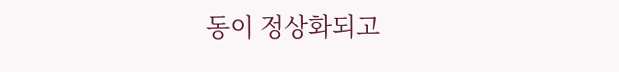동이 정상화되고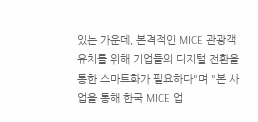있는 가운데, 본격적인 MICE 관광객 유치를 위해 기업들의 디지털 전환을 통한 스마트화가 필요하다"며 "본 사업을 통해 한국 MICE 업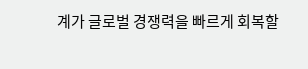계가 글로벌 경쟁력을 빠르게 회복할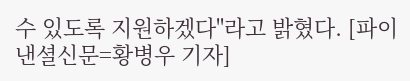수 있도록 지원하겠다"라고 밝혔다. [파이낸셜신문=황병우 기자]